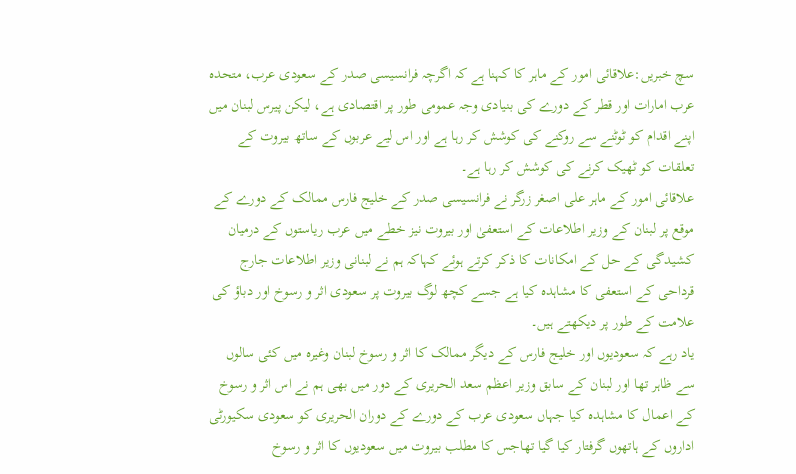سچ خبریں:علاقائی امور کے ماہر کا کہنا ہے کہ اگرچہ فرانسیسی صدر کے سعودی عرب، متحدہ عرب امارات اور قطر کے دورے کی بنیادی وجہ عمومی طور پر اقتصادی ہے، لیکن پیرس لبنان میں اپنے اقدام کو ٹوٹنے سے روکنے کی کوشش کر رہا ہے اور اس لیے عربوں کے ساتھ بیروت کے تعلقات کو ٹھیک کرنے کی کوشش کر رہا ہے۔
علاقائی امور کے ماہر علی اصغر زرگر نے فرانسیسی صدر کے خلیج فارس ممالک کے دورے کے موقع پر لبنان کے وزیر اطلاعات کے استعفیٰ اور بیروت نیز خطے میں عرب ریاستوں کے درمیان کشیدگی کے حل کے امکانات کا ذکر کرتے ہوئے کہاکہ ہم نے لبنانی وزیر اطلاعات جارج قرداحی کے استعفی کا مشاہدہ کیا ہے جسے کچھ لوگ بیروت پر سعودی اثر و رسوخ اور دباؤ کی علامت کے طور پر دیکھتے ہیں۔
یاد رہے کہ سعودیوں اور خلیج فارس کے دیگر ممالک کا اثر و رسوخ لبنان وغیرہ میں کئی سالوں سے ظاہر تھا اور لبنان کے سابق وزیر اعظم سعد الحریری کے دور میں بھی ہم نے اس اثر و رسوخ کے اعمال کا مشاہدہ کیا جہاں سعودی عرب کے دورے کے دوران الحریری کو سعودی سکیورٹی اداروں کے ہاتھوں گرفتار کیا گیا تھاجس کا مطلب بیروت میں سعودیوں کا اثر و رسوخ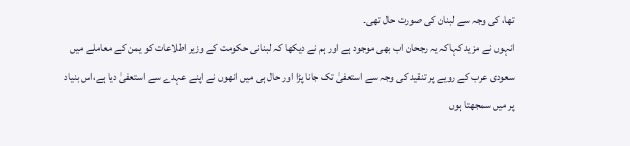تھا، کی وجہ سے لبنان کی صورت حال تھی۔
انہوں نے مزید کہاکہ یہ رجحان اب بھی موجود ہے اور ہم نے دیکھا کہ لبنانی حکومت کے وزیر اطلاعات کو یمن کے معاملے میں سعودی عرب کے رویے پر تنقید کی وجہ سے استعفیٰ تک جانا پڑا اور حال ہی میں انھوں نے اپنے عہدے سے استعفیٰ دیا ہے،اس بنیاد پر میں سمجھتا ہوں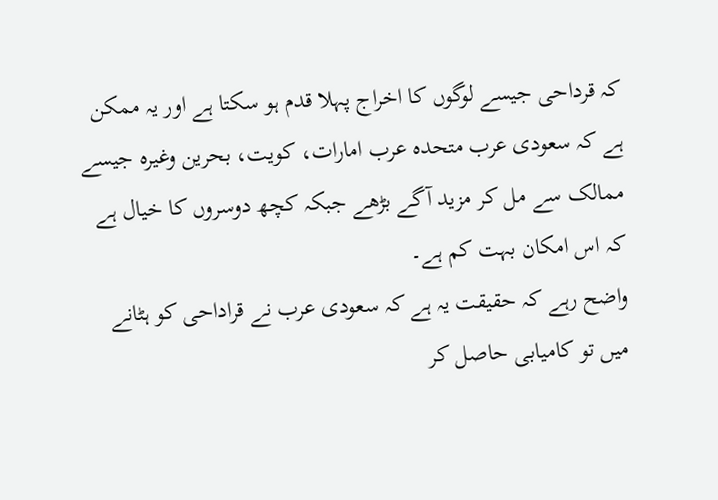کہ قرداحی جیسے لوگوں کا اخراج پہلا قدم ہو سکتا ہے اور یہ ممکن ہے کہ سعودی عرب متحدہ عرب امارات، کویت، بحرین وغیرہ جیسے ممالک سے مل کر مزید آگے بڑھے جبکہ کچھ دوسروں کا خیال ہے کہ اس امکان بہت کم ہے۔
واضح رہے کہ حقیقت یہ ہے کہ سعودی عرب نے قراداحی کو ہٹانے میں تو کامیابی حاصل کر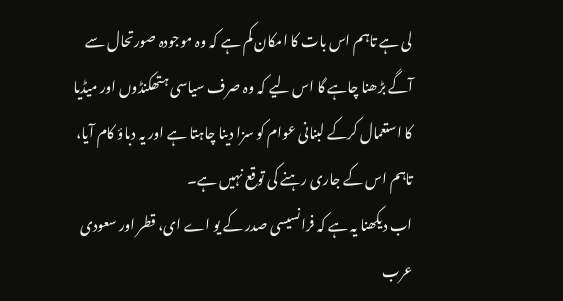لی ہے تاہم اس بات کا امکان کم ہے کہ وہ موجودہ صورتحال سے آگے بڑھنا چاہے گا اس لیے کہ وہ صرف سیاسی ہتھکنڈوں اور میڈیا کا استعمال کرکے لبنانی عوام کو سزا دینا چاہتا ہے اور یہ دباؤ کام آیا، تاہم اس کے جاری رہنے کی توقع نہیں ہے۔
اب دیکھنا یہ ہے کہ فرانسیسی صدر کے یو اے ای، قطر اور سعودی عرب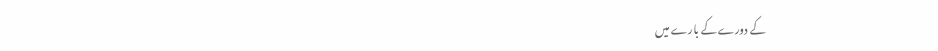کے دورے کے بارے میں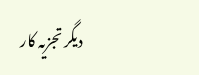دیگر تجزیہ کار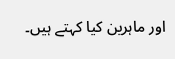اور ماہرین کیا کہتے ہیں۔